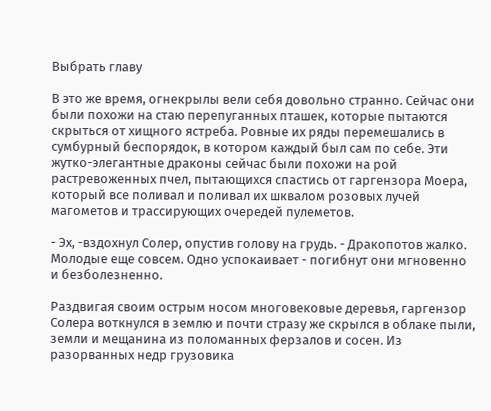Выбрать главу

В это же время, огнекрылы вели себя довольно странно. Сейчас они были похожи на стаю перепуганных пташек, которые пытаются скрыться от хищного ястреба. Ровные их ряды перемешались в сумбурный беспорядок, в котором каждый был сам по себе. Эти жутко-элегантные драконы сейчас были похожи на рой растревоженных пчел, пытающихся спастись от гаргензора Моера, который все поливал и поливал их шквалом розовых лучей магометов и трассирующих очередей пулеметов.

- Эх, -вздохнул Солер, опустив голову на грудь. - Дракопотов жалко. Молодые еще совсем. Одно успокаивает - погибнут они мгновенно и безболезненно.

Раздвигая своим острым носом многовековые деревья, гаргензор Солера воткнулся в землю и почти стразу же скрылся в облаке пыли, земли и мещанина из поломанных ферзалов и сосен. Из разорванных недр грузовика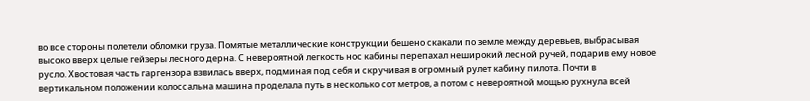во все стороны полетели обломки груза. Помятые металлические конструкции бешено скакали по земле между деревьев, выбрасывая высоко вверх целые гейзеры лесного дерна. С невероятной легкость нос кабины перепахал неширокий лесной ручей, подарив ему новое русло. Хвостовая часть гаргензора взвилась вверх, подминая под себя и скручивая в огромный рулет кабину пилота. Почти в вертикальном положении колоссальна машина проделала путь в несколько сот метров, а потом с невероятной мощью рухнула всей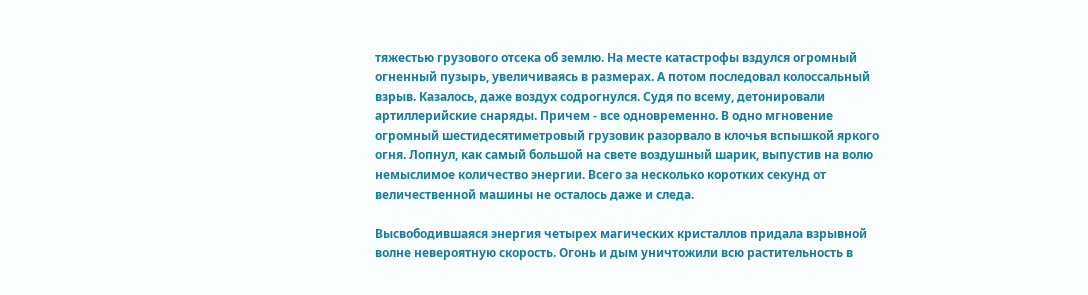тяжестью грузового отсека об землю. На месте катастрофы вздулся огромный огненный пузырь, увеличиваясь в размерах. А потом последовал колоссальный взрыв. Казалось, даже воздух содрогнулся. Судя по всему, детонировали артиллерийские снаряды. Причем - все одновременно. В одно мгновение огромный шестидесятиметровый грузовик разорвало в клочья вспышкой яркого огня. Лопнул, как самый большой на свете воздушный шарик, выпустив на волю немыслимое количество энергии. Всего за несколько коротких секунд от величественной машины не осталось даже и следа.

Высвободившаяся энергия четырех магических кристаллов придала взрывной волне невероятную скорость. Огонь и дым уничтожили всю растительность в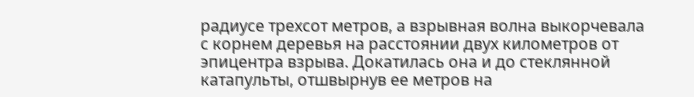радиусе трехсот метров, а взрывная волна выкорчевала с корнем деревья на расстоянии двух километров от эпицентра взрыва. Докатилась она и до стеклянной катапульты, отшвырнув ее метров на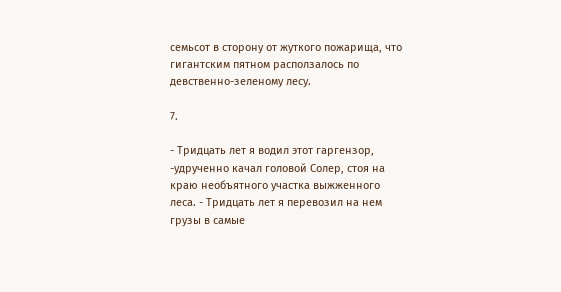семьсот в сторону от жуткого пожарища, что гигантским пятном расползалось по девственно-зеленому лесу.

7.

- Тридцать лет я водил этот гаргензор, -удрученно качал головой Солер, стоя на краю необъятного участка выжженного леса. - Тридцать лет я перевозил на нем грузы в самые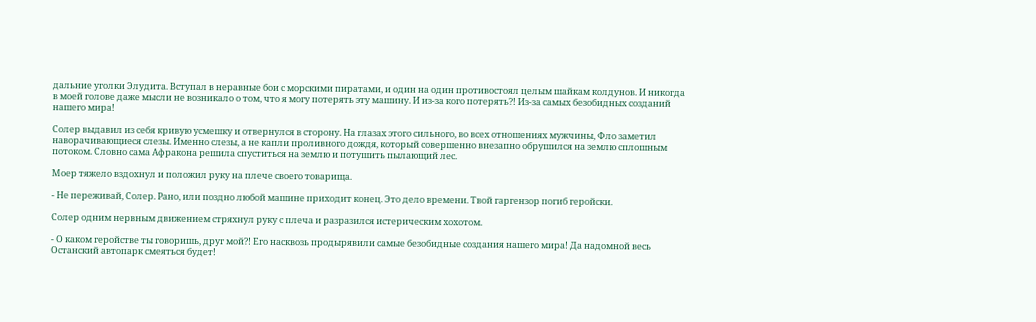дальние уголки Элудита. Вступал в неравные бои с морскими пиратами, и один на один противостоял целым шайкам колдунов. И никогда в моей голове даже мысли не возникало о том, что я могу потерять эту машину. И из-за кого потерять?! Из-за самых безобидных созданий нашего мира!

Солер выдавил из себя кривую усмешку и отвернулся в сторону. На глазах этого сильного, во всех отношениях мужчины, Фло заметил наворачивающиеся слезы. Именно слезы, а не капли проливного дождя, который совершенно внезапно обрушился на землю сплошным потоком. Словно сама Афракона решила спуститься на землю и потушить пылающий лес.

Моер тяжело вздохнул и положил руку на плече своего товарища.

- Не переживай, Солер. Рано, или поздно любой машине приходит конец. Это дело времени. Твой гаргензор погиб геройски.

Солер одним нервным движением стряхнул руку с плеча и разразился истерическим хохотом.

- О каком геройстве ты говоришь, друг мой?! Его насквозь продырявили самые безобидные создания нашего мира! Да надомной весь Останский автопарк смеяться будет!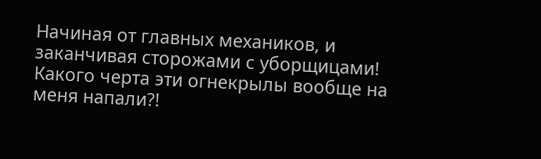Начиная от главных механиков, и заканчивая сторожами с уборщицами! Какого черта эти огнекрылы вообще на меня напали?!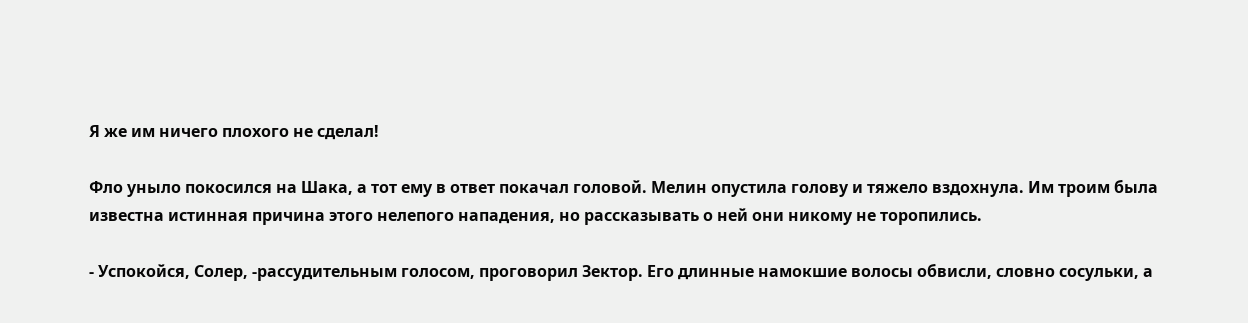Я же им ничего плохого не сделал!

Фло уныло покосился на Шака, а тот ему в ответ покачал головой. Мелин опустила голову и тяжело вздохнула. Им троим была известна истинная причина этого нелепого нападения, но рассказывать о ней они никому не торопились.

- Успокойся, Солер, -рассудительным голосом, проговорил Зектор. Его длинные намокшие волосы обвисли, словно сосульки, а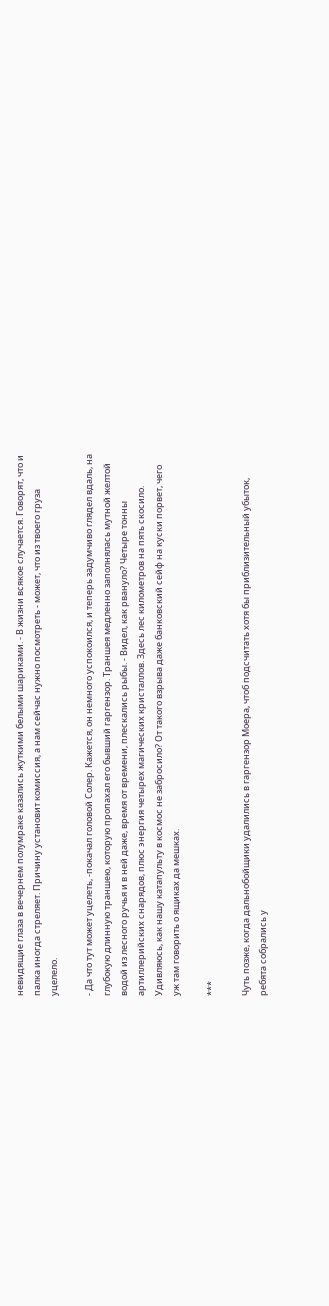невидящие глаза в вечернем полумраке казались жуткими белыми шариками. - В жизни всякое случается. Говорят, что и палка иногда стреляет. Причину установит комиссия, а нам сейчас нужно посмотреть - может, что из твоего груза уцелело.

- Да что тут может уцелеть, -покачал головой Солер. Кажется, он немного успокоился, и теперь задумчиво глядел вдаль, на глубокую длинную траншею, которую пропахал его бывший гаргензор. Траншея медленно заполнялась мутной желтой водой из лесного ручья и в ней даже, время от времени, плескались рыбы. - Видел, как рвануло? Четыре тонны артиллерийских снарядов, плюс энергия четырех магических кристаллов. Здесь лес километров на пять скосило. Удивляюсь, как нашу катапульту в космос не забросило? От такого взрыва даже банковский сейф на куски порвет, чего уж там говорить о ящиках да мешках.

***

Чуть позже, когда дальнобойщики удалились в гаргензор Моера, чтоб подсчитать хотя бы приблизительный убыток, ребята собрались у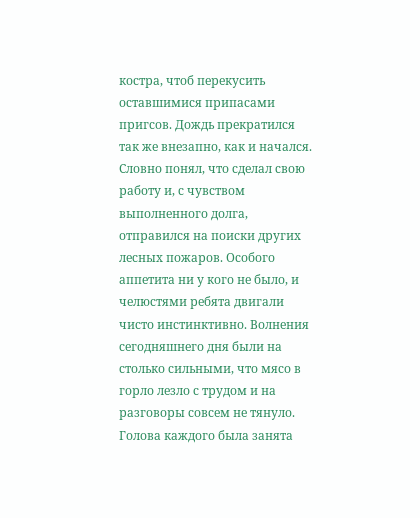костра, чтоб перекусить оставшимися припасами пригсов. Дождь прекратился так же внезапно, как и начался. Словно понял, что сделал свою работу и, с чувством выполненного долга, отправился на поиски других лесных пожаров. Особого аппетита ни у кого не было, и челюстями ребята двигали чисто инстинктивно. Волнения сегодняшнего дня были на столько сильными, что мясо в горло лезло с трудом и на разговоры совсем не тянуло. Голова каждого была занята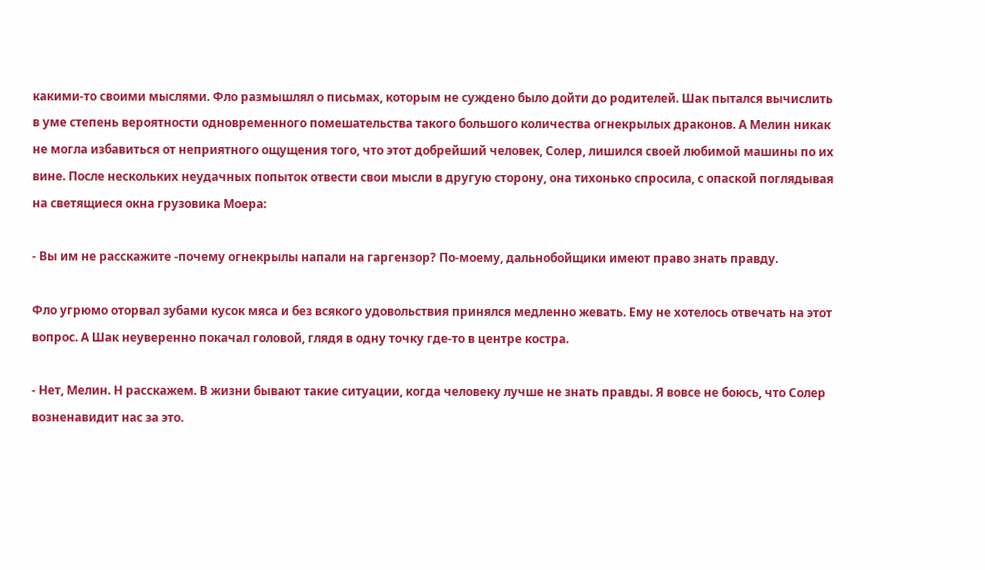какими-то своими мыслями. Фло размышлял о письмах, которым не суждено было дойти до родителей. Шак пытался вычислить в уме степень вероятности одновременного помешательства такого большого количества огнекрылых драконов. А Мелин никак не могла избавиться от неприятного ощущения того, что этот добрейший человек, Солер, лишился своей любимой машины по их вине. После нескольких неудачных попыток отвести свои мысли в другую сторону, она тихонько спросила, с опаской поглядывая на светящиеся окна грузовика Моера:

- Вы им не расскажите -почему огнекрылы напали на гаргензор? По-моему, дальнобойщики имеют право знать правду.

Фло угрюмо оторвал зубами кусок мяса и без всякого удовольствия принялся медленно жевать. Ему не хотелось отвечать на этот вопрос. А Шак неуверенно покачал головой, глядя в одну точку где-то в центре костра.

- Нет, Мелин. Н расскажем. В жизни бывают такие ситуации, когда человеку лучше не знать правды. Я вовсе не боюсь, что Солер возненавидит нас за это.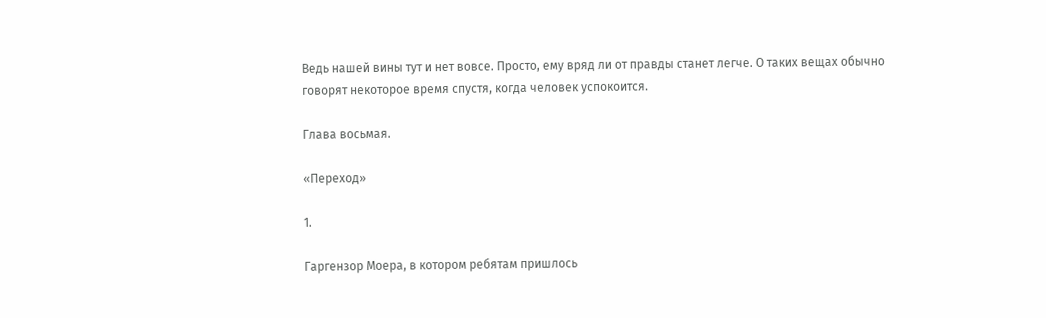Ведь нашей вины тут и нет вовсе. Просто, ему вряд ли от правды станет легче. О таких вещах обычно говорят некоторое время спустя, когда человек успокоится.

Глава восьмая.

«Переход»

1.

Гаргензор Моера, в котором ребятам пришлось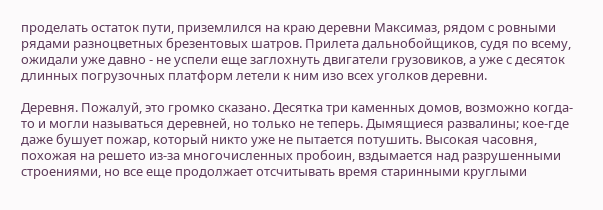проделать остаток пути, приземлился на краю деревни Максимаз, рядом с ровными рядами разноцветных брезентовых шатров. Прилета дальнобойщиков, судя по всему, ожидали уже давно - не успели еще заглохнуть двигатели грузовиков, а уже с десяток длинных погрузочных платформ летели к ним изо всех уголков деревни.

Деревня. Пожалуй, это громко сказано. Десятка три каменных домов, возможно когда-то и могли называться деревней, но только не теперь. Дымящиеся развалины; кое-где даже бушует пожар, который никто уже не пытается потушить. Высокая часовня, похожая на решето из-за многочисленных пробоин, вздымается над разрушенными строениями, но все еще продолжает отсчитывать время старинными круглыми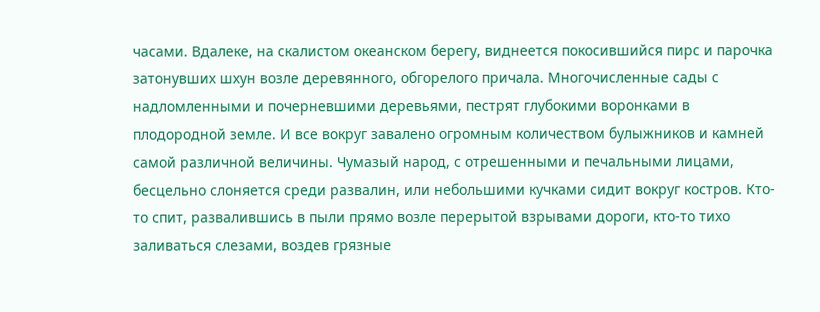часами. Вдалеке, на скалистом океанском берегу, виднеется покосившийся пирс и парочка затонувших шхун возле деревянного, обгорелого причала. Многочисленные сады с надломленными и почерневшими деревьями, пестрят глубокими воронками в плодородной земле. И все вокруг завалено огромным количеством булыжников и камней самой различной величины. Чумазый народ, с отрешенными и печальными лицами, бесцельно слоняется среди развалин, или небольшими кучками сидит вокруг костров. Кто-то спит, развалившись в пыли прямо возле перерытой взрывами дороги, кто-то тихо заливаться слезами, воздев грязные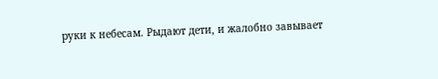руки к небесам. Рыдают дети, и жалобно завывает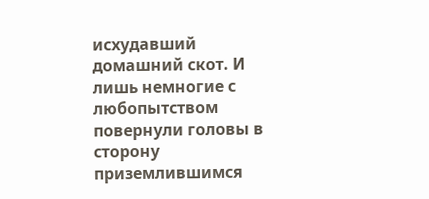исхудавший домашний скот. И лишь немногие с любопытством повернули головы в сторону приземлившимся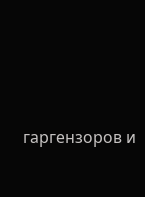гаргензоров и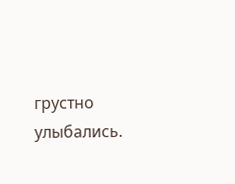грустно улыбались.